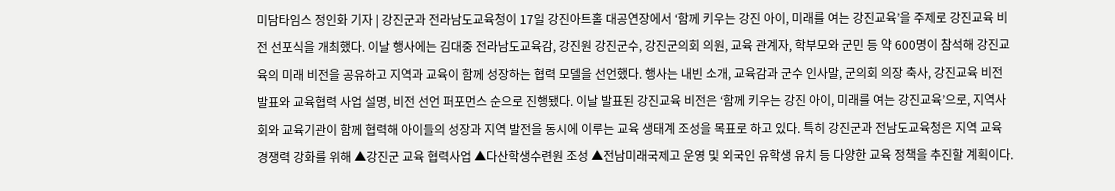미담타임스 정인화 기자 | 강진군과 전라남도교육청이 17일 강진아트홀 대공연장에서 ‘함께 키우는 강진 아이, 미래를 여는 강진교육’을 주제로 강진교육 비전 선포식을 개최했다. 이날 행사에는 김대중 전라남도교육감, 강진원 강진군수, 강진군의회 의원, 교육 관계자, 학부모와 군민 등 약 600명이 참석해 강진교육의 미래 비전을 공유하고 지역과 교육이 함께 성장하는 협력 모델을 선언했다. 행사는 내빈 소개, 교육감과 군수 인사말, 군의회 의장 축사, 강진교육 비전 발표와 교육협력 사업 설명, 비전 선언 퍼포먼스 순으로 진행됐다. 이날 발표된 강진교육 비전은 ‘함께 키우는 강진 아이, 미래를 여는 강진교육’으로, 지역사회와 교육기관이 함께 협력해 아이들의 성장과 지역 발전을 동시에 이루는 교육 생태계 조성을 목표로 하고 있다. 특히 강진군과 전남도교육청은 지역 교육 경쟁력 강화를 위해 ▲강진군 교육 협력사업 ▲다산학생수련원 조성 ▲전남미래국제고 운영 및 외국인 유학생 유치 등 다양한 교육 정책을 추진할 계획이다.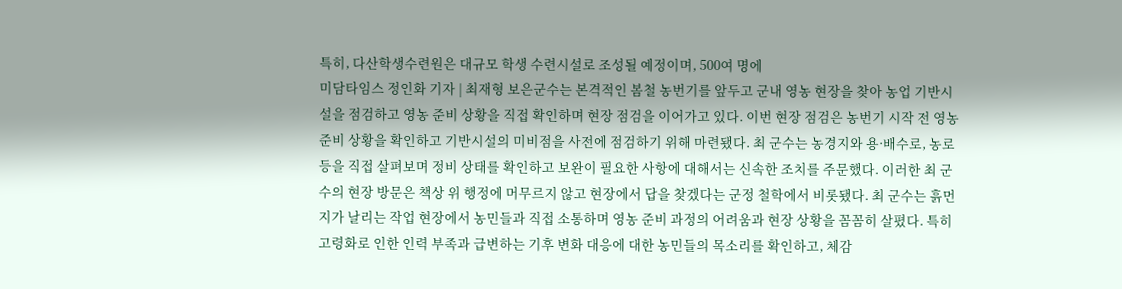특히, 다산학생수련원은 대규모 학생 수련시설로 조성될 예정이며, 500여 명에
미담타임스 정인화 기자 | 최재형 보은군수는 본격적인 봄철 농번기를 앞두고 군내 영농 현장을 찾아 농업 기반시설을 점검하고 영농 준비 상황을 직접 확인하며 현장 점검을 이어가고 있다. 이번 현장 점검은 농번기 시작 전 영농 준비 상황을 확인하고 기반시설의 미비점을 사전에 점검하기 위해 마련됐다. 최 군수는 농경지와 용·배수로, 농로 등을 직접 살펴보며 정비 상태를 확인하고 보완이 필요한 사항에 대해서는 신속한 조치를 주문했다. 이러한 최 군수의 현장 방문은 책상 위 행정에 머무르지 않고 현장에서 답을 찾겠다는 군정 철학에서 비롯됐다. 최 군수는 흙먼지가 날리는 작업 현장에서 농민들과 직접 소통하며 영농 준비 과정의 어려움과 현장 상황을 꼼꼼히 살폈다. 특히 고령화로 인한 인력 부족과 급변하는 기후 변화 대응에 대한 농민들의 목소리를 확인하고, 체감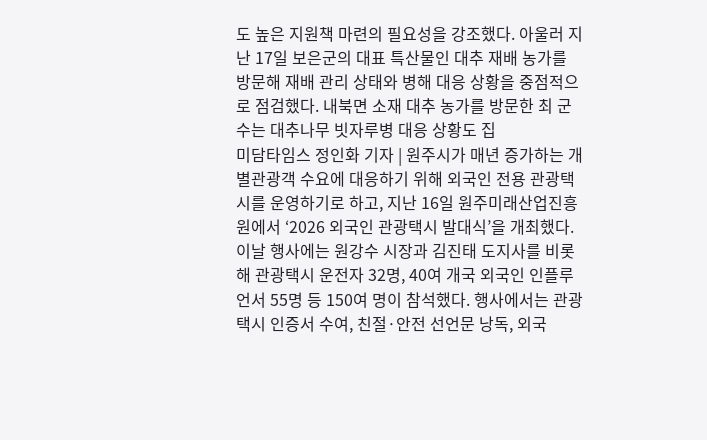도 높은 지원책 마련의 필요성을 강조했다. 아울러 지난 17일 보은군의 대표 특산물인 대추 재배 농가를 방문해 재배 관리 상태와 병해 대응 상황을 중점적으로 점검했다. 내북면 소재 대추 농가를 방문한 최 군수는 대추나무 빗자루병 대응 상황도 집
미담타임스 정인화 기자 | 원주시가 매년 증가하는 개별관광객 수요에 대응하기 위해 외국인 전용 관광택시를 운영하기로 하고, 지난 16일 원주미래산업진흥원에서 ‘2026 외국인 관광택시 발대식’을 개최했다. 이날 행사에는 원강수 시장과 김진태 도지사를 비롯해 관광택시 운전자 32명, 40여 개국 외국인 인플루언서 55명 등 150여 명이 참석했다. 행사에서는 관광택시 인증서 수여, 친절·안전 선언문 낭독, 외국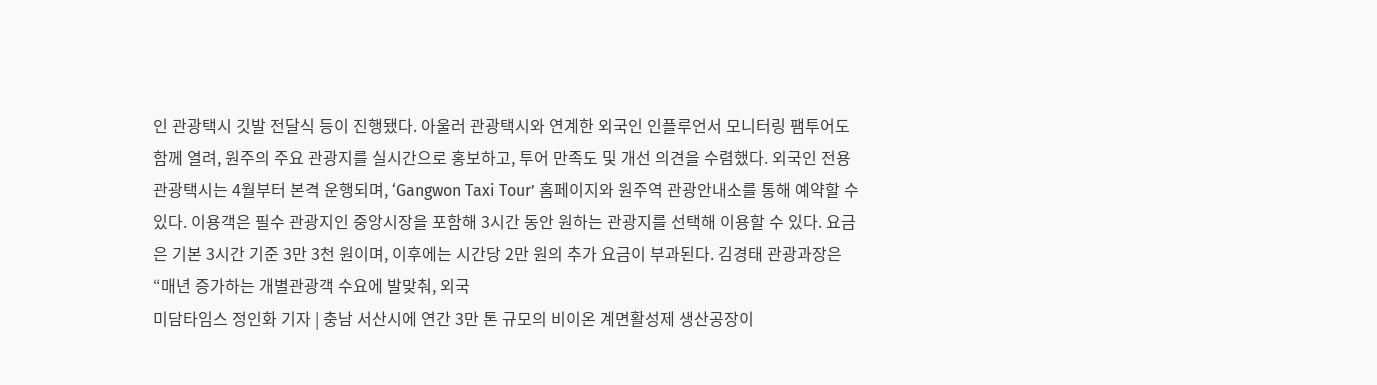인 관광택시 깃발 전달식 등이 진행됐다. 아울러 관광택시와 연계한 외국인 인플루언서 모니터링 팸투어도 함께 열려, 원주의 주요 관광지를 실시간으로 홍보하고, 투어 만족도 및 개선 의견을 수렴했다. 외국인 전용 관광택시는 4월부터 본격 운행되며, ‘Gangwon Taxi Tour’ 홈페이지와 원주역 관광안내소를 통해 예약할 수 있다. 이용객은 필수 관광지인 중앙시장을 포함해 3시간 동안 원하는 관광지를 선택해 이용할 수 있다. 요금은 기본 3시간 기준 3만 3천 원이며, 이후에는 시간당 2만 원의 추가 요금이 부과된다. 김경태 관광과장은 “매년 증가하는 개별관광객 수요에 발맞춰, 외국
미담타임스 정인화 기자 | 충남 서산시에 연간 3만 톤 규모의 비이온 계면활성제 생산공장이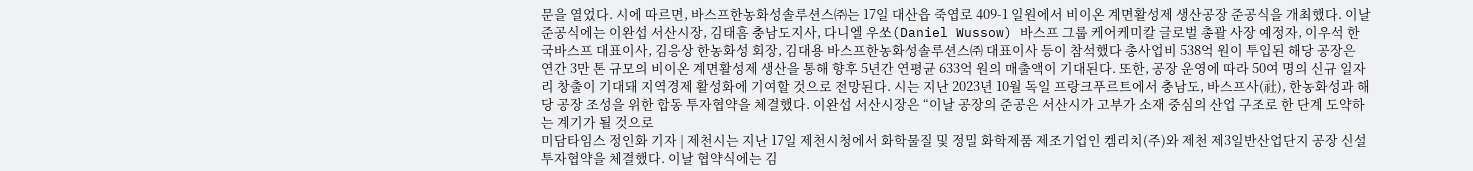문을 열었다. 시에 따르면, 바스프한농화성솔루션스㈜는 17일 대산읍 죽엽로 409-1 일원에서 비이온 계면활성제 생산공장 준공식을 개최했다. 이날 준공식에는 이완섭 서산시장, 김태흠 충남도지사, 다니엘 우쏘(Daniel Wussow) 바스프 그룹 케어케미칼 글로벌 총괄 사장 예정자, 이우석 한국바스프 대표이사, 김응상 한농화성 회장, 김대용 바스프한농화성솔루션스㈜ 대표이사 등이 참석했다 총사업비 538억 원이 투입된 해당 공장은 연간 3만 톤 규모의 비이온 계면활성제 생산을 통해 향후 5년간 연평균 633억 원의 매출액이 기대된다. 또한, 공장 운영에 따라 50여 명의 신규 일자리 창출이 기대돼 지역경제 활성화에 기여할 것으로 전망된다. 시는 지난 2023년 10월 독일 프랑크푸르트에서 충남도, 바스프사(社), 한농화성과 해당 공장 조성을 위한 합동 투자협약을 체결했다. 이완섭 서산시장은 “이날 공장의 준공은 서산시가 고부가 소재 중심의 산업 구조로 한 단계 도약하는 계기가 될 것으로
미담타임스 정인화 기자 | 제천시는 지난 17일 제천시청에서 화학물질 및 정밀 화학제품 제조기업인 켐리치(주)와 제천 제3일반산업단지 공장 신설 투자협약을 체결했다. 이날 협약식에는 김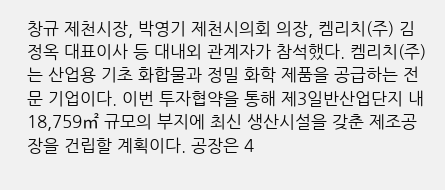창규 제천시장, 박영기 제천시의회 의장, 켐리치(주) 김정옥 대표이사 등 대내외 관계자가 참석했다. 켐리치(주)는 산업용 기초 화합물과 정밀 화학 제품을 공급하는 전문 기업이다. 이번 투자협약을 통해 제3일반산업단지 내 18,759㎡ 규모의 부지에 최신 생산시설을 갖춘 제조공장을 건립할 계획이다. 공장은 4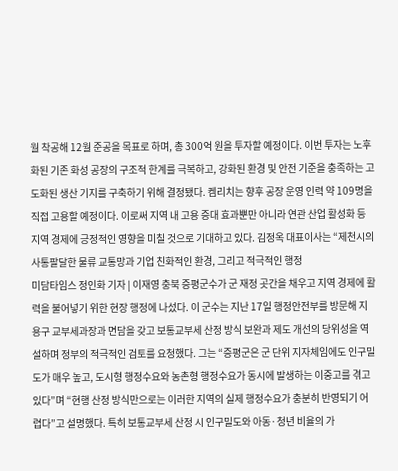월 착공해 12월 준공을 목표로 하며, 총 300억 원을 투자할 예정이다. 이번 투자는 노후화된 기존 화성 공장의 구조적 한계를 극복하고, 강화된 환경 및 안전 기준을 충족하는 고도화된 생산 기지를 구축하기 위해 결정됐다. 켐리치는 향후 공장 운영 인력 약 109명을 직접 고용할 예정이다. 이로써 지역 내 고용 증대 효과뿐만 아니라 연관 산업 활성화 등 지역 경제에 긍정적인 영향을 미칠 것으로 기대하고 있다. 김정옥 대표이사는 “제천시의 사통팔달한 물류 교통망과 기업 친화적인 환경, 그리고 적극적인 행정
미담타임스 정인화 기자 | 이재영 충북 증평군수가 군 재정 곳간을 채우고 지역 경제에 활력을 불어넣기 위한 현장 행정에 나섰다. 이 군수는 지난 17일 행정안전부를 방문해 지용구 교부세과장과 면담을 갖고 보통교부세 산정 방식 보완과 제도 개선의 당위성을 역설하며 정부의 적극적인 검토를 요청했다. 그는 “증평군은 군 단위 지자체임에도 인구밀도가 매우 높고, 도시형 행정수요와 농촌형 행정수요가 동시에 발생하는 이중고를 겪고 있다”며 “현행 산정 방식만으로는 이러한 지역의 실제 행정수요가 충분히 반영되기 어렵다”고 설명했다. 특히 보통교부세 산정 시 인구밀도와 아동·청년 비율의 가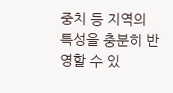중치 등 지역의 특성을 충분히 반영할 수 있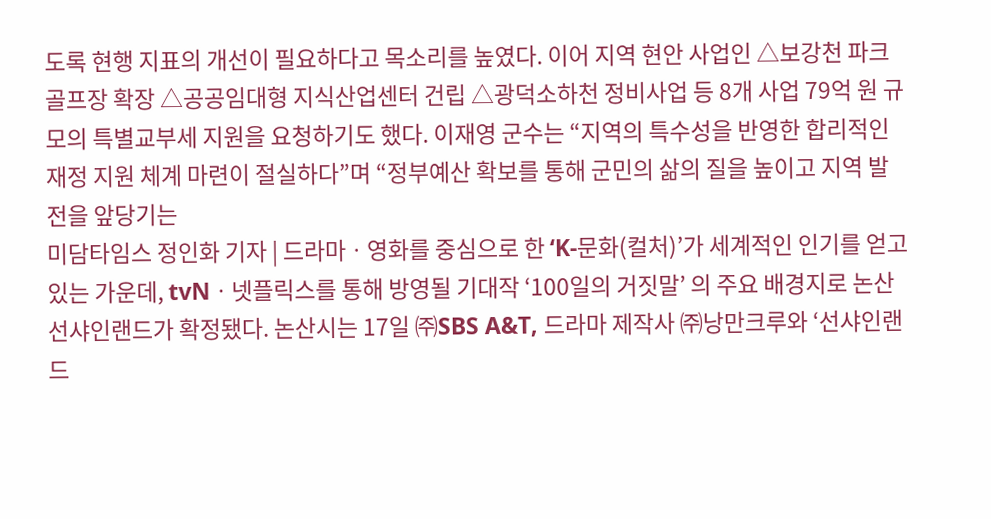도록 현행 지표의 개선이 필요하다고 목소리를 높였다. 이어 지역 현안 사업인 △보강천 파크골프장 확장 △공공임대형 지식산업센터 건립 △광덕소하천 정비사업 등 8개 사업 79억 원 규모의 특별교부세 지원을 요청하기도 했다. 이재영 군수는 “지역의 특수성을 반영한 합리적인 재정 지원 체계 마련이 절실하다”며 “정부예산 확보를 통해 군민의 삶의 질을 높이고 지역 발전을 앞당기는
미담타임스 정인화 기자 | 드라마ㆍ영화를 중심으로 한 ‘K-문화(컬처)’가 세계적인 인기를 얻고 있는 가운데, tvNㆍ넷플릭스를 통해 방영될 기대작 ‘100일의 거짓말’ 의 주요 배경지로 논산 선샤인랜드가 확정됐다. 논산시는 17일 ㈜SBS A&T, 드라마 제작사 ㈜낭만크루와 ‘선샤인랜드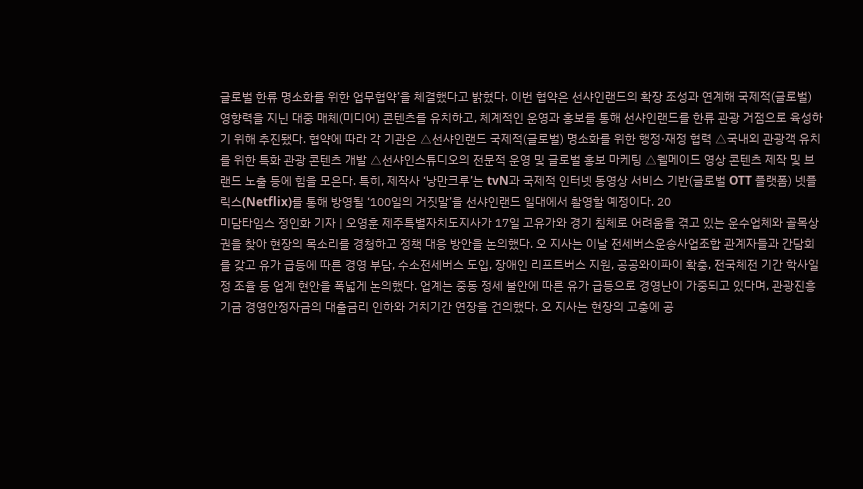글로벌 한류 명소화를 위한 업무협약’을 체결했다고 밝혔다. 이번 협약은 선샤인랜드의 확장 조성과 연계해 국제적(글로벌) 영향력을 지닌 대중 매체(미디어) 콘텐츠를 유치하고, 체계적인 운영과 홍보를 통해 선샤인랜드를 한류 관광 거점으로 육성하기 위해 추진됐다. 협약에 따라 각 기관은 △선샤인랜드 국제적(글로벌) 명소화를 위한 행정·재정 협력 △국내외 관광객 유치를 위한 특화 관광 콘텐츠 개발 △선샤인스튜디오의 전문적 운영 및 글로벌 홍보 마케팅 △웰메이드 영상 콘텐츠 제작 및 브랜드 노출 등에 힘을 모은다. 특히, 제작사 ‘낭만크루’는 tvN과 국제적 인터넷 동영상 서비스 기반(글로벌 OTT 플랫폼) 넷플릭스(Netflix)를 통해 방영될 ‘100일의 거짓말’을 선샤인랜드 일대에서 촬영할 예정이다. 20
미담타임스 정인화 기자 | 오영훈 제주특별자치도지사가 17일 고유가와 경기 침체로 어려움을 겪고 있는 운수업체와 골목상권을 찾아 현장의 목소리를 경청하고 정책 대응 방안을 논의했다. 오 지사는 이날 전세버스운송사업조합 관계자들과 간담회를 갖고 유가 급등에 따른 경영 부담, 수소전세버스 도입, 장애인 리프트버스 지원, 공공와이파이 확충, 전국체전 기간 학사일정 조율 등 업계 현안을 폭넓게 논의했다. 업계는 중동 정세 불안에 따른 유가 급등으로 경영난이 가중되고 있다며, 관광진흥기금 경영안정자금의 대출금리 인하와 거치기간 연장을 건의했다. 오 지사는 현장의 고충에 공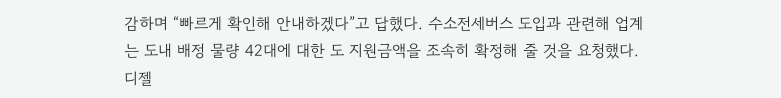감하며 “빠르게 확인해 안내하겠다”고 답했다. 수소전세버스 도입과 관련해 업계는 도내 배정 물량 42대에 대한 도 지원금액을 조속히 확정해 줄 것을 요청했다. 디젤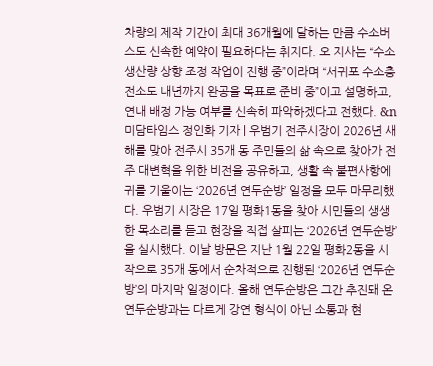차량의 제작 기간이 최대 36개월에 달하는 만큼 수소버스도 신속한 예약이 필요하다는 취지다. 오 지사는 “수소 생산량 상향 조정 작업이 진행 중”이라며 “서귀포 수소충전소도 내년까지 완공을 목표로 준비 중”이고 설명하고, 연내 배정 가능 여부를 신속히 파악하겠다고 전했다. &n
미담타임스 정인화 기자 | 우범기 전주시장이 2026년 새해를 맞아 전주시 35개 동 주민들의 삶 속으로 찾아가 전주 대변혁을 위한 비전을 공유하고, 생활 속 불편사항에 귀를 기울이는 ‘2026년 연두순방’ 일정을 모두 마무리했다. 우범기 시장은 17일 평화1동을 찾아 시민들의 생생한 목소리를 듣고 현장을 직접 살피는 ‘2026년 연두순방’을 실시했다. 이날 방문은 지난 1월 22일 평화2동을 시작으로 35개 동에서 순차적으로 진행된 ‘2026년 연두순방’의 마지막 일정이다. 올해 연두순방은 그간 추진돼 온 연두순방과는 다르게 강연 형식이 아닌 소통과 현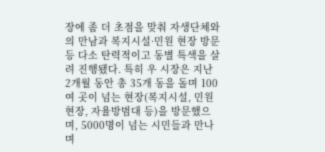장에 좀 더 초점을 맞춰 자생단체와의 만남과 복지시설·민원 현장 방문 등 다소 탄력적이고 동별 특색을 살려 진행됐다. 특히 우 시장은 지난 2개월 동안 총 35개 동을 돌며 100여 곳이 넘는 현장(복지시설, 민원 현장, 자율방범대 등)을 방문했으며, 5000명이 넘는 시민들과 만나며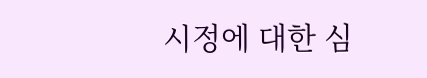시정에 대한 심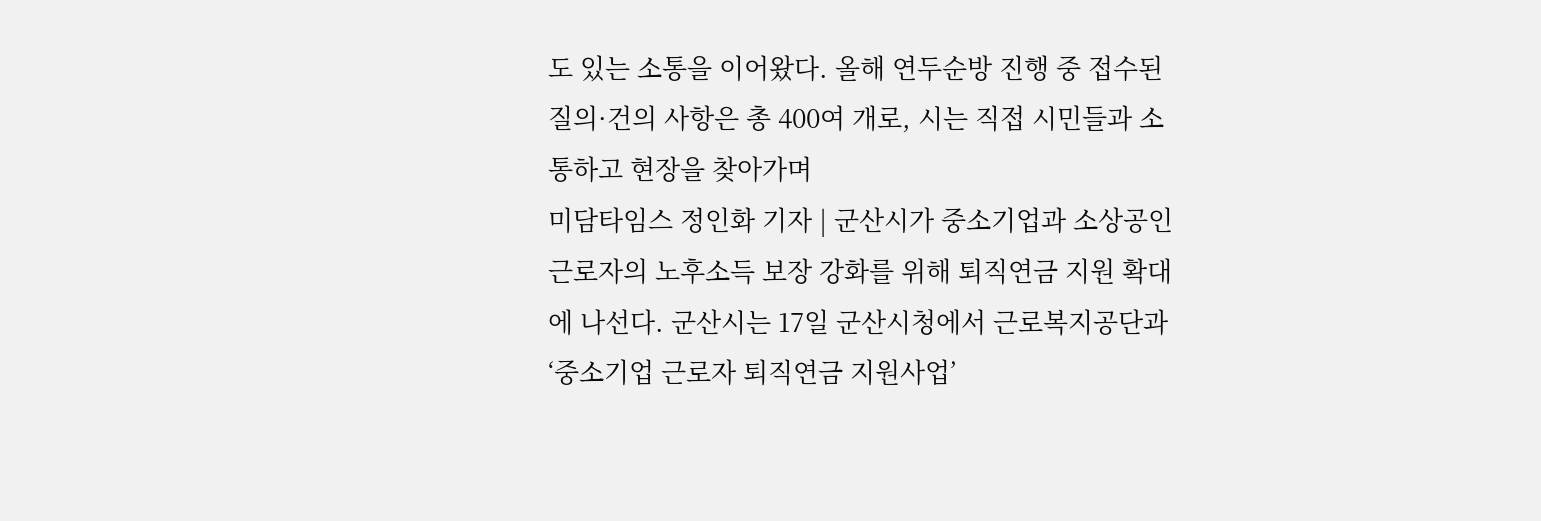도 있는 소통을 이어왔다. 올해 연두순방 진행 중 접수된 질의·건의 사항은 총 400여 개로, 시는 직접 시민들과 소통하고 현장을 찾아가며
미담타임스 정인화 기자 | 군산시가 중소기업과 소상공인 근로자의 노후소득 보장 강화를 위해 퇴직연금 지원 확대에 나선다. 군산시는 17일 군산시청에서 근로복지공단과 ‘중소기업 근로자 퇴직연금 지원사업’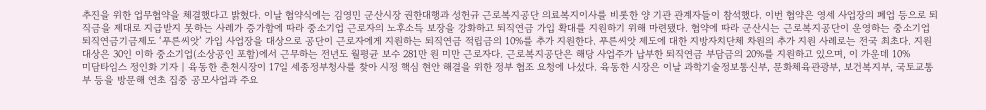추진을 위한 업무협약을 체결했다고 밝혔다. 이날 협약식에는 김영민 군산시장 권한대행과 성헌규 근로복지공단 의료복지이사를 비롯한 양 기관 관계자들이 참석했다. 이번 협약은 영세 사업장의 폐업 등으로 퇴직금을 제대로 지급받지 못하는 사례가 증가함에 따라 중소기업 근로자의 노후소득 보장을 강화하고 퇴직연금 가입 확대를 지원하기 위해 마련됐다. 협약에 따라 군산시는 근로복지공단이 운영하는 중소기업 퇴직연금기금제도 ‘푸른씨앗’ 가입 사업장을 대상으로 공단이 근로자에게 지원하는 퇴직연금 적립금의 10%를 추가 지원한다. 푸른씨앗 제도에 대한 지방자치단체 차원의 추가 지원 사례로는 전국 최초다. 지원 대상은 30인 이하 중소기업(소상공인 포함)에서 근무하는 전년도 월평균 보수 281만 원 미만 근로자다. 근로복지공단은 해당 사업주가 납부한 퇴직연금 부담금의 20%를 지원하고 있으며, 이 가운데 10%
미담타임스 정인화 기자 | 육동한 춘천시장이 17일 세종정부청사를 찾아 시정 핵심 현안 해결을 위한 정부 협조 요청에 나섰다. 육동한 시장은 이날 과학기술정보통신부, 문화체육관광부, 보건복지부, 국토교통부 등을 방문해 연초 집중 공모사업과 주요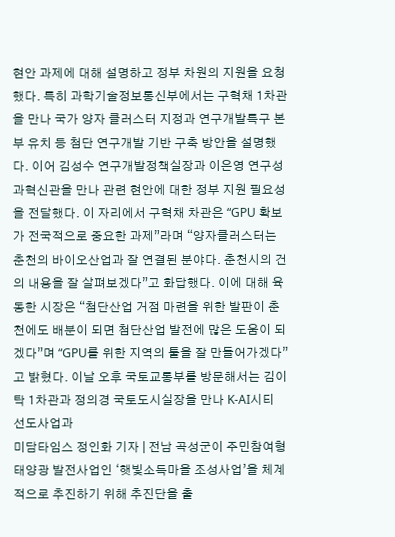현안 과제에 대해 설명하고 정부 차원의 지원을 요청했다. 특히 과학기술정보통신부에서는 구혁채 1차관을 만나 국가 양자 클러스터 지정과 연구개발특구 본부 유치 등 첨단 연구개발 기반 구축 방안을 설명했다. 이어 김성수 연구개발정책실장과 이은영 연구성과혁신관을 만나 관련 현안에 대한 정부 지원 필요성을 전달했다. 이 자리에서 구혁채 차관은 “GPU 확보가 전국적으로 중요한 과제”라며 “양자클러스터는 춘천의 바이오산업과 잘 연결된 분야다. 춘천시의 건의 내용을 잘 살펴보겠다”고 화답했다. 이에 대해 육동한 시장은 “첨단산업 거점 마련을 위한 발판이 춘천에도 배분이 되면 첨단산업 발전에 많은 도움이 되겠다”며 “GPU를 위한 지역의 툴을 잘 만들어가겠다”고 밝혔다. 이날 오후 국토교통부를 방문해서는 김이탁 1차관과 정의경 국토도시실장을 만나 K-AI시티 선도사업과
미담타임스 정인화 기자 | 전남 곡성군이 주민참여형 태양광 발전사업인 ‘햇빛소득마을 조성사업’을 체계적으로 추진하기 위해 추진단을 출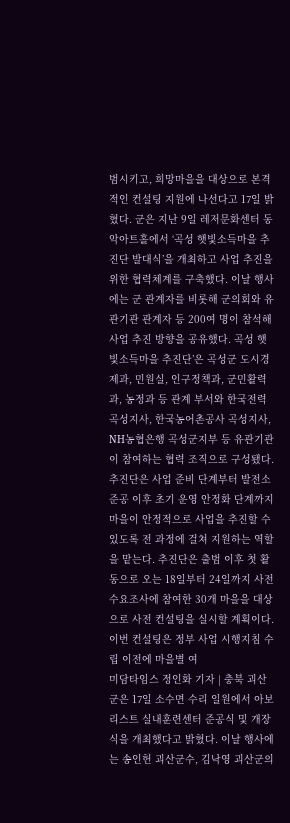범시키고, 희망마을을 대상으로 본격적인 컨설팅 지원에 나선다고 17일 밝혔다. 군은 지난 9일 레저문화센터 동악아트홀에서 ‘곡성 햇빛소득마을 추진단 발대식’을 개최하고 사업 추진을 위한 협력체계를 구축했다. 이날 행사에는 군 관계자를 비롯해 군의회와 유관기관 관계자 등 200여 명이 참석해 사업 추진 방향을 공유했다. 곡성 햇빛소득마을 추진단’은 곡성군 도시경제과, 민원실, 인구정책과, 군민활력과, 농정과 등 관계 부서와 한국전력 곡성지사, 한국농어촌공사 곡성지사, NH농협은행 곡성군지부 등 유관기관이 참여하는 협력 조직으로 구성됐다. 추진단은 사업 준비 단계부터 발전소 준공 이후 초기 운영 안정화 단계까지 마을이 안정적으로 사업을 추진할 수 있도록 전 과정에 걸쳐 지원하는 역할을 맡는다. 추진단은 출범 이후 첫 활동으로 오는 18일부터 24일까지 사전 수요조사에 참여한 30개 마을을 대상으로 사전 컨설팅을 실시할 계획이다. 이번 컨설팅은 정부 사업 시행지침 수립 이전에 마을별 여
미담타임스 정인화 기자 | 충북 괴산군은 17일 소수면 수리 일원에서 아보리스트 실내훈련센터 준공식 및 개장식을 개최했다고 밝혔다. 이날 행사에는 송인헌 괴산군수, 김낙영 괴산군의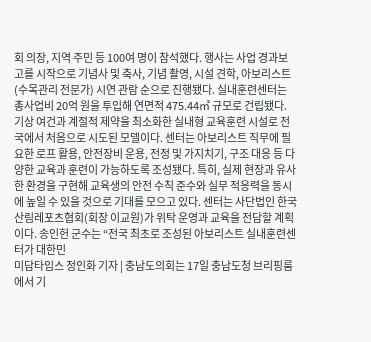회 의장, 지역 주민 등 100여 명이 참석했다. 행사는 사업 경과보고를 시작으로 기념사 및 축사, 기념 촬영, 시설 견학, 아보리스트(수목관리 전문가) 시연 관람 순으로 진행됐다. 실내훈련센터는 총사업비 20억 원을 투입해 연면적 475.44㎡ 규모로 건립됐다. 기상 여건과 계절적 제약을 최소화한 실내형 교육훈련 시설로 전국에서 처음으로 시도된 모델이다. 센터는 아보리스트 직무에 필요한 로프 활용, 안전장비 운용, 전정 및 가지치기, 구조 대응 등 다양한 교육과 훈련이 가능하도록 조성됐다. 특히, 실제 현장과 유사한 환경을 구현해 교육생의 안전 수칙 준수와 실무 적응력을 동시에 높일 수 있을 것으로 기대를 모으고 있다. 센터는 사단법인 한국산림레포츠협회(회장 이교원)가 위탁 운영과 교육을 전담할 계획이다. 송인헌 군수는 “전국 최초로 조성된 아보리스트 실내훈련센터가 대한민
미담타임스 정인화 기자 | 충남도의회는 17일 충남도청 브리핑룸에서 기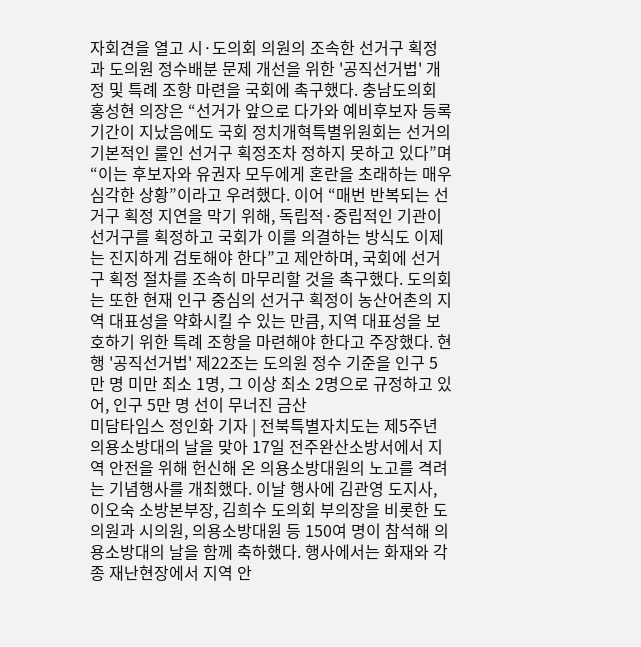자회견을 열고 시·도의회 의원의 조속한 선거구 획정과 도의원 정수배분 문제 개선을 위한 '공직선거법' 개정 및 특례 조항 마련을 국회에 촉구했다. 충남도의회 홍성현 의장은 “선거가 앞으로 다가와 예비후보자 등록 기간이 지났음에도 국회 정치개혁특별위원회는 선거의 기본적인 룰인 선거구 획정조차 정하지 못하고 있다”며 “이는 후보자와 유권자 모두에게 혼란을 초래하는 매우 심각한 상황”이라고 우려했다. 이어 “매번 반복되는 선거구 획정 지연을 막기 위해, 독립적·중립적인 기관이 선거구를 획정하고 국회가 이를 의결하는 방식도 이제는 진지하게 검토해야 한다”고 제안하며, 국회에 선거구 획정 절차를 조속히 마무리할 것을 촉구했다. 도의회는 또한 현재 인구 중심의 선거구 획정이 농산어촌의 지역 대표성을 약화시킬 수 있는 만큼, 지역 대표성을 보호하기 위한 특례 조항을 마련해야 한다고 주장했다. 현행 '공직선거법' 제22조는 도의원 정수 기준을 인구 5만 명 미만 최소 1명, 그 이상 최소 2명으로 규정하고 있어, 인구 5만 명 선이 무너진 금산
미담타임스 정인화 기자 | 전북특별자치도는 제5주년 의용소방대의 날을 맞아 17일 전주완산소방서에서 지역 안전을 위해 헌신해 온 의용소방대원의 노고를 격려는 기념행사를 개최했다. 이날 행사에 김관영 도지사, 이오숙 소방본부장, 김희수 도의회 부의장을 비롯한 도의원과 시의원, 의용소방대원 등 150여 명이 참석해 의용소방대의 날을 함께 축하했다. 행사에서는 화재와 각종 재난현장에서 지역 안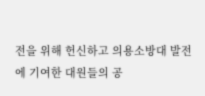전을 위해 헌신하고 의용소방대 발전에 기여한 대원들의 공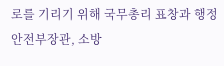로를 기리기 위해 국무총리 표창과 행정안전부장관, 소방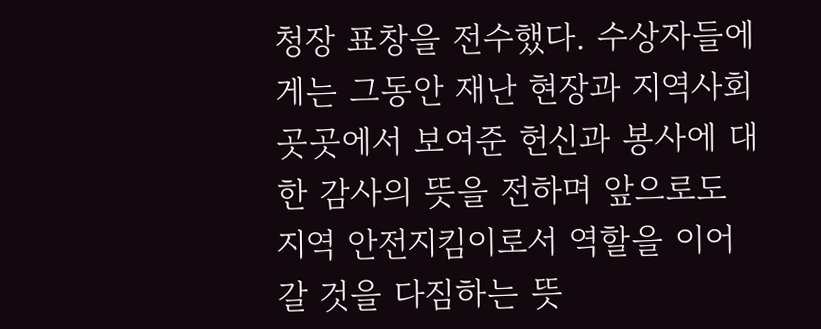청장 표창을 전수했다. 수상자들에게는 그동안 재난 현장과 지역사회 곳곳에서 보여준 헌신과 봉사에 대한 감사의 뜻을 전하며 앞으로도 지역 안전지킴이로서 역할을 이어갈 것을 다짐하는 뜻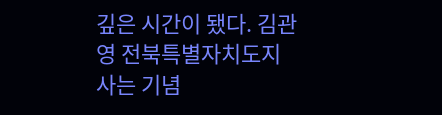깊은 시간이 됐다. 김관영 전북특별자치도지사는 기념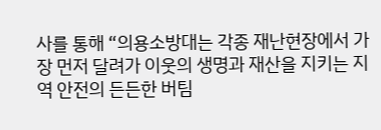사를 통해 “의용소방대는 각종 재난현장에서 가장 먼저 달려가 이웃의 생명과 재산을 지키는 지역 안전의 든든한 버팀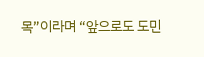목”이라며 “앞으로도 도민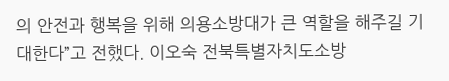의 안전과 행복을 위해 의용소방대가 큰 역할을 해주길 기대한다”고 전했다. 이오숙 전북특별자치도소방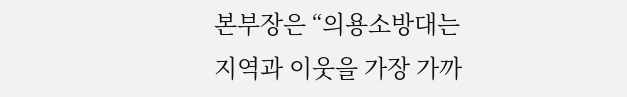본부장은 “의용소방대는 지역과 이웃을 가장 가까